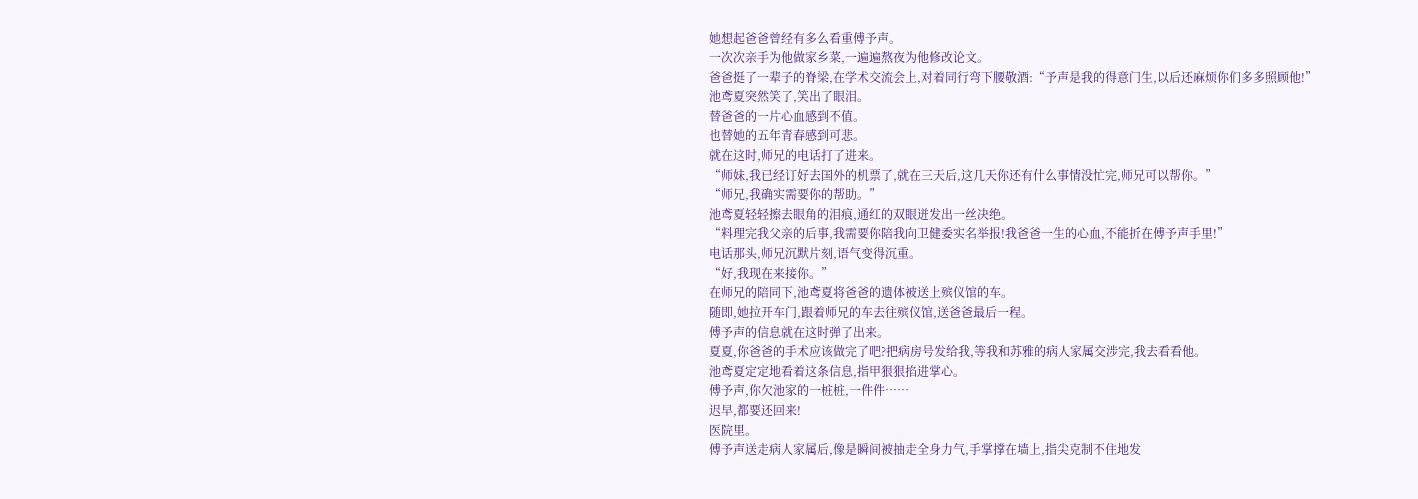她想起爸爸曾经有多么看重傅予声。
一次次亲手为他做家乡菜,一遍遍熬夜为他修改论文。
爸爸挺了一辈子的脊梁,在学术交流会上,对着同行弯下腰敬酒:“予声是我的得意门生,以后还麻烦你们多多照顾他!”
池鸢夏突然笑了,笑出了眼泪。
替爸爸的一片心血感到不值。
也替她的五年青春感到可悲。
就在这时,师兄的电话打了进来。
“师妹,我已经订好去国外的机票了,就在三天后,这几天你还有什么事情没忙完,师兄可以帮你。”
“师兄,我确实需要你的帮助。”
池鸢夏轻轻擦去眼角的泪痕,通红的双眼迸发出一丝决绝。
“料理完我父亲的后事,我需要你陪我向卫健委实名举报!我爸爸一生的心血,不能折在傅予声手里!”
电话那头,师兄沉默片刻,语气变得沉重。
“好,我现在来接你。”
在师兄的陪同下,池鸢夏将爸爸的遗体被送上殡仪馆的车。
随即,她拉开车门,跟着师兄的车去往殡仪馆,送爸爸最后一程。
傅予声的信息就在这时弹了出来。
夏夏,你爸爸的手术应该做完了吧?把病房号发给我,等我和苏雅的病人家属交涉完,我去看看他。
池鸢夏定定地看着这条信息,指甲狠狠掐进掌心。
傅予声,你欠池家的一桩桩,一件件……
迟早,都要还回来!
医院里。
傅予声送走病人家属后,像是瞬间被抽走全身力气,手掌撑在墙上,指尖克制不住地发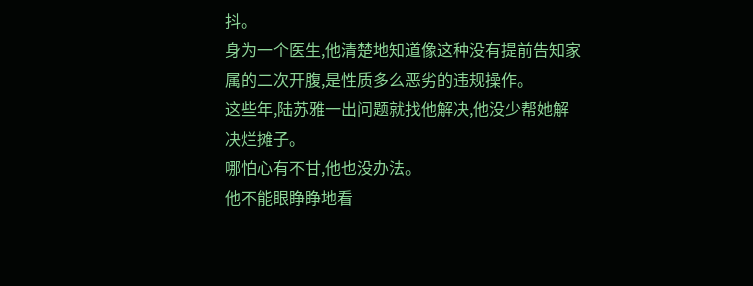抖。
身为一个医生,他清楚地知道像这种没有提前告知家属的二次开腹,是性质多么恶劣的违规操作。
这些年,陆苏雅一出问题就找他解决,他没少帮她解决烂摊子。
哪怕心有不甘,他也没办法。
他不能眼睁睁地看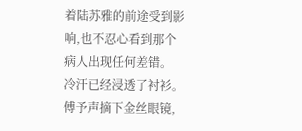着陆苏雅的前途受到影响,也不忍心看到那个病人出现任何差错。
冷汗已经浸透了衬衫。
傅予声摘下金丝眼镜,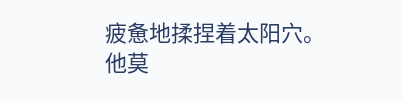疲惫地揉捏着太阳穴。
他莫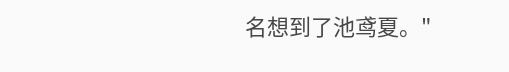名想到了池鸢夏。"